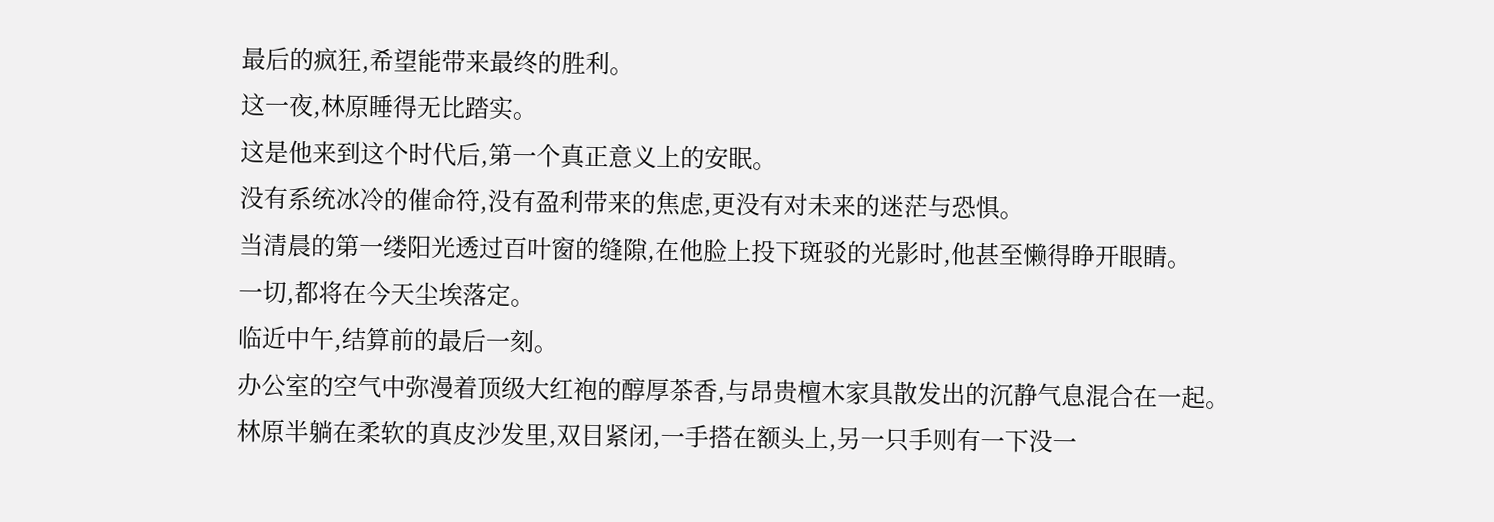最后的疯狂,希望能带来最终的胜利。
这一夜,林原睡得无比踏实。
这是他来到这个时代后,第一个真正意义上的安眠。
没有系统冰冷的催命符,没有盈利带来的焦虑,更没有对未来的迷茫与恐惧。
当清晨的第一缕阳光透过百叶窗的缝隙,在他脸上投下斑驳的光影时,他甚至懒得睁开眼睛。
一切,都将在今天尘埃落定。
临近中午,结算前的最后一刻。
办公室的空气中弥漫着顶级大红袍的醇厚茶香,与昂贵檀木家具散发出的沉静气息混合在一起。
林原半躺在柔软的真皮沙发里,双目紧闭,一手搭在额头上,另一只手则有一下没一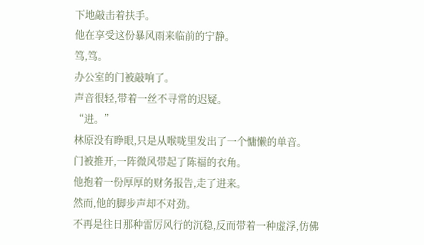下地敲击着扶手。
他在享受这份暴风雨来临前的宁静。
笃,笃。
办公室的门被敲响了。
声音很轻,带着一丝不寻常的迟疑。
“进。”
林原没有睁眼,只是从喉咙里发出了一个慵懒的单音。
门被推开,一阵微风带起了陈福的衣角。
他抱着一份厚厚的财务报告,走了进来。
然而,他的脚步声却不对劲。
不再是往日那种雷厉风行的沉稳,反而带着一种虚浮,仿佛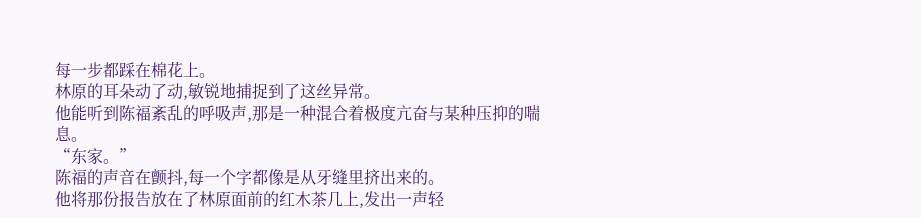每一步都踩在棉花上。
林原的耳朵动了动,敏锐地捕捉到了这丝异常。
他能听到陈福紊乱的呼吸声,那是一种混合着极度亢奋与某种压抑的喘息。
“东家。”
陈福的声音在颤抖,每一个字都像是从牙缝里挤出来的。
他将那份报告放在了林原面前的红木茶几上,发出一声轻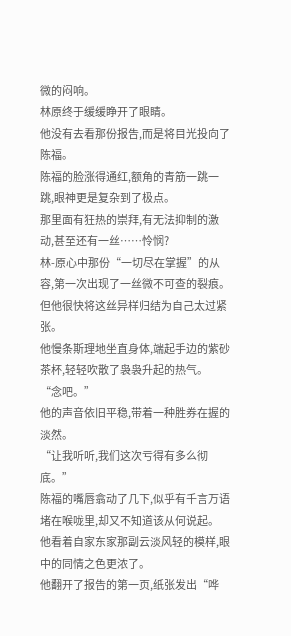微的闷响。
林原终于缓缓睁开了眼睛。
他没有去看那份报告,而是将目光投向了陈福。
陈福的脸涨得通红,额角的青筋一跳一跳,眼神更是复杂到了极点。
那里面有狂热的崇拜,有无法抑制的激动,甚至还有一丝……怜悯?
林-原心中那份“一切尽在掌握”的从容,第一次出现了一丝微不可查的裂痕。
但他很快将这丝异样归结为自己太过紧张。
他慢条斯理地坐直身体,端起手边的紫砂茶杯,轻轻吹散了袅袅升起的热气。
“念吧。”
他的声音依旧平稳,带着一种胜券在握的淡然。
“让我听听,我们这次亏得有多么彻底。”
陈福的嘴唇翕动了几下,似乎有千言万语堵在喉咙里,却又不知道该从何说起。
他看着自家东家那副云淡风轻的模样,眼中的同情之色更浓了。
他翻开了报告的第一页,纸张发出“哗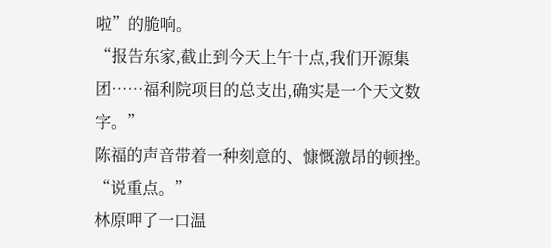啦”的脆响。
“报告东家,截止到今天上午十点,我们开源集团……福利院项目的总支出,确实是一个天文数字。”
陈福的声音带着一种刻意的、慷慨激昂的顿挫。
“说重点。”
林原呷了一口温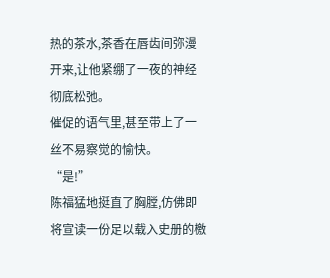热的茶水,茶香在唇齿间弥漫开来,让他紧绷了一夜的神经彻底松弛。
催促的语气里,甚至带上了一丝不易察觉的愉快。
“是!”
陈福猛地挺直了胸膛,仿佛即将宣读一份足以载入史册的檄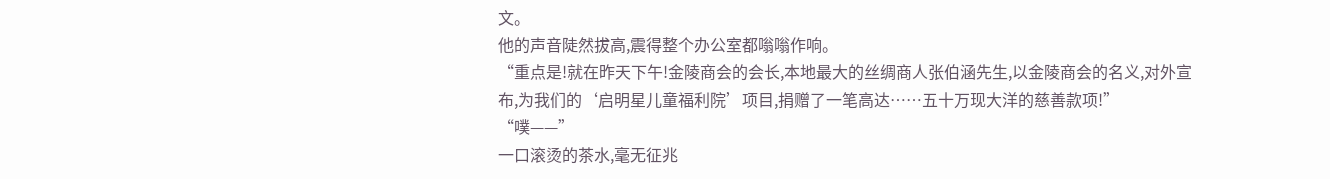文。
他的声音陡然拔高,震得整个办公室都嗡嗡作响。
“重点是!就在昨天下午!金陵商会的会长,本地最大的丝绸商人张伯涵先生,以金陵商会的名义,对外宣布,为我们的‘启明星儿童福利院’项目,捐赠了一笔高达……五十万现大洋的慈善款项!”
“噗——”
一口滚烫的茶水,毫无征兆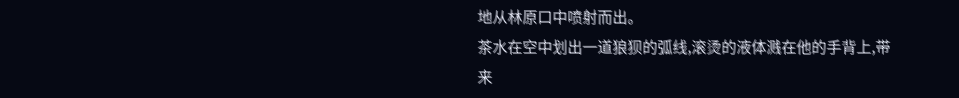地从林原口中喷射而出。
茶水在空中划出一道狼狈的弧线,滚烫的液体溅在他的手背上,带来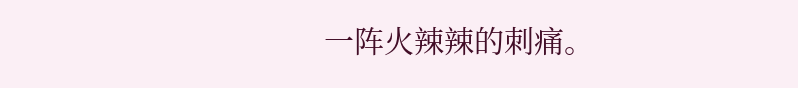一阵火辣辣的刺痛。